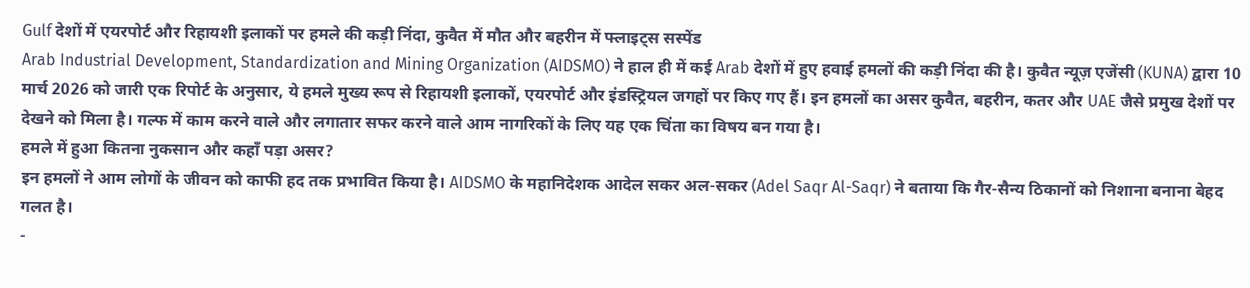Gulf देशों में एयरपोर्ट और रिहायशी इलाकों पर हमले की कड़ी निंदा, कुवैत में मौत और बहरीन में फ्लाइट्स सस्पेंड
Arab Industrial Development, Standardization and Mining Organization (AIDSMO) ने हाल ही में कई Arab देशों में हुए हवाई हमलों की कड़ी निंदा की है। कुवैत न्यूज़ एजेंसी (KUNA) द्वारा 10 मार्च 2026 को जारी एक रिपोर्ट के अनुसार, ये हमले मुख्य रूप से रिहायशी इलाकों, एयरपोर्ट और इंडस्ट्रियल जगहों पर किए गए हैं। इन हमलों का असर कुवैत, बहरीन, कतर और UAE जैसे प्रमुख देशों पर देखने को मिला है। गल्फ में काम करने वाले और लगातार सफर करने वाले आम नागरिकों के लिए यह एक चिंता का विषय बन गया है।
हमले में हुआ कितना नुकसान और कहाँ पड़ा असर?
इन हमलों ने आम लोगों के जीवन को काफी हद तक प्रभावित किया है। AIDSMO के महानिदेशक आदेल सकर अल-सकर (Adel Saqr Al-Saqr) ने बताया कि गैर-सैन्य ठिकानों को निशाना बनाना बेहद गलत है।
-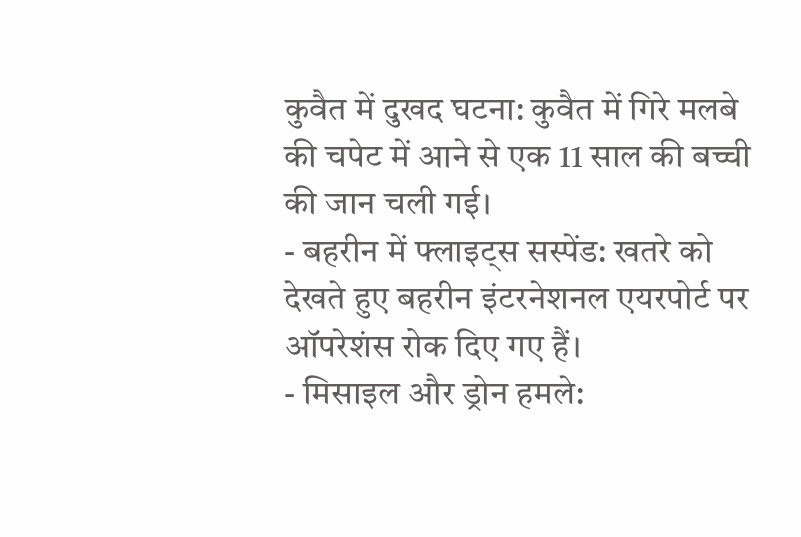कुवैत में दुखद घटना: कुवैत में गिरे मलबे की चपेट में आने से एक 11 साल की बच्ची की जान चली गई।
- बहरीन में फ्लाइट्स सस्पेंड: खतरे को देखते हुए बहरीन इंटरनेशनल एयरपोर्ट पर ऑपरेशंस रोक दिए गए हैं।
- मिसाइल और ड्रोन हमले: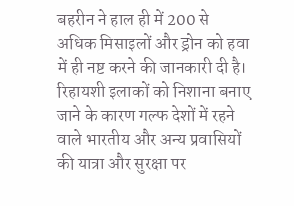बहरीन ने हाल ही में 200 से अधिक मिसाइलों और ड्रोन को हवा में ही नष्ट करने की जानकारी दी है।
रिहायशी इलाकों को निशाना बनाए जाने के कारण गल्फ देशों में रहने वाले भारतीय और अन्य प्रवासियों की यात्रा और सुरक्षा पर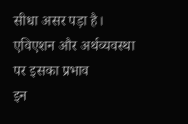सीधा असर पड़ा है।
एविएशन और अर्थव्यवस्था पर इसका प्रभाव
इन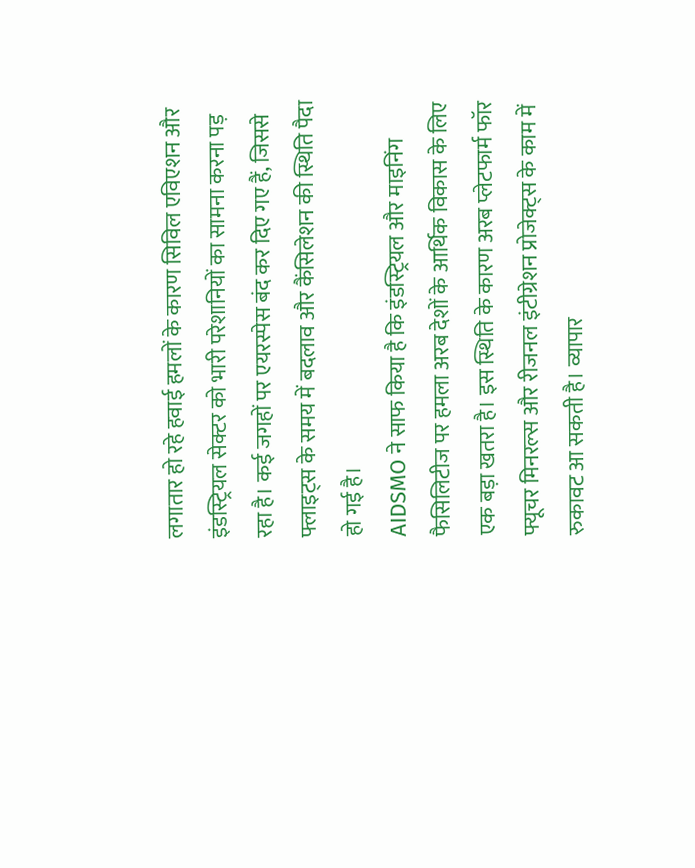लगातार हो रहे हवाई हमलों के कारण सिविल एविएशन और इंडस्ट्रियल सेक्टर को भारी परेशानियों का सामना करना पड़ रहा है। कई जगहों पर एयरस्पेस बंद कर दिए गए हैं, जिससे फ्लाइट्स के समय में बदलाव और कैंसिलेशन की स्थिति पैदा हो गई है।
AIDSMO ने साफ किया है कि इंडस्ट्रियल और माइनिंग फैसिलिटीज पर हमला अरब देशों के आर्थिक विकास के लिए एक बड़ा खतरा है। इस स्थिति के कारण अरब प्लेटफार्म फॉर फ्यूचर मिनरल्स और रीजनल इंटीग्रेशन प्रोजेक्ट्स के काम में रुकावट आ सकती है। व्यापार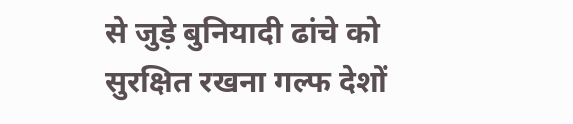से जुड़े बुनियादी ढांचे को सुरक्षित रखना गल्फ देशों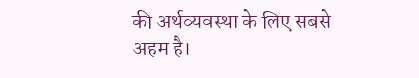की अर्थव्यवस्था के लिए सबसे अहम है।